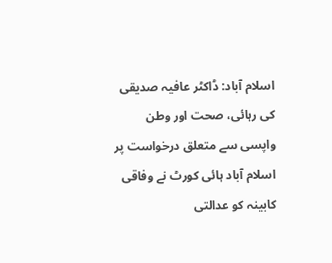اسلام آباد: ڈاکٹر عافیہ صدیقی کی رہائی، صحت اور وطن واپسی سے متعلق درخواست پر اسلام آباد ہائی کورٹ نے وفاقی کابینہ کو عدالتی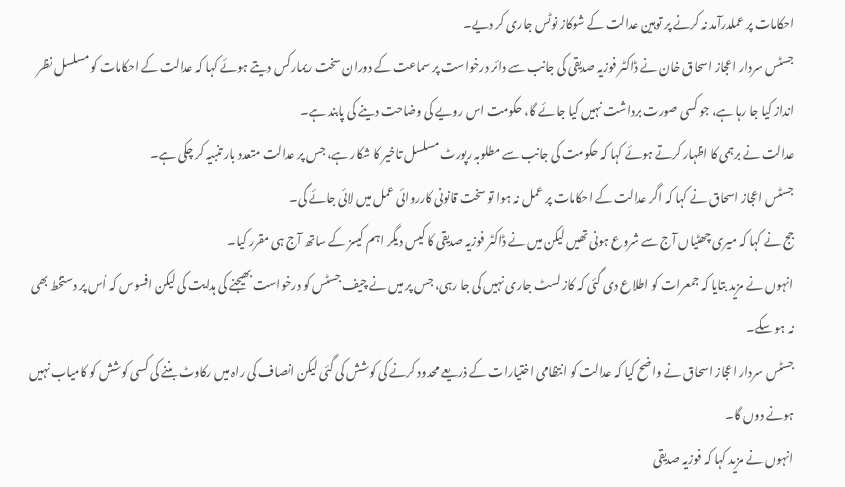احکامات پر عملدرآمد نہ کرنے پر توہین عدالت کے شوکاز نوٹس جاری کر دیے۔
جسٹس سردار اعجاز اسحاق خان نے ڈاکٹر فوزیہ صدیقی کی جانب سے دائر درخواست پر سماعت کے دوران سخت ریمارکس دیتے ہوئے کہا کہ عدالت کے احکامات کو مسلسل نظر انداز کیا جا رہا ہے، جو کسی صورت برداشت نہیں کیا جائے گا، حکومت اس رویے کی وضاحت دینے کی پابند ہے۔
عدالت نے برہمی کا اظہار کرتے ہوئے کہا کہ حکومت کی جانب سے مطلوبہ رپورٹ مسلسل تاخیر کا شکار ہے، جس پر عدالت متعدد بار تنبیہ کر چکی ہے۔
جسٹس اعجاز اسحاق نے کہا کہ اگر عدالت کے احکامات پر عمل نہ ہوا تو سخت قانونی کارروائی عمل میں لائی جائے گی۔
جج نے کہا کہ میری چھٹیاں آج سے شروع ہونی تھیں لیکن میں نے ڈاکٹر فوزیہ صدیقی کا کیس دیگر اہم کیسز کے ساتھ آج ہی مقرر کیا۔
انہوں نے مزید بتایا کہ جمعرات کو اطلاع دی گئی کہ کاز لسٹ جاری نہیں کی جا رہی، جس پر میں نے چیف جسٹس کو درخواست بھیجنے کی ہدایت کی لیکن افسوس کہ اُس پر دستخط بھی نہ ہو سکے۔
جسٹس سردار اعجاز اسحاق نے واضح کیا کہ عدالت کو انتظامی اختیارات کے ذریعے محدود کرنے کی کوشش کی گئی لیکن انصاف کی راہ میں رکاوٹ بننے کی کسی کوشش کو کامیاب نہیں ہونے دوں گا۔
انہوں نے مزید کہا کہ فوزیہ صدیقی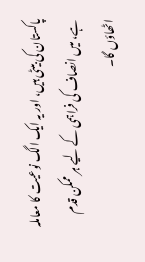پاکستان کی بیٹی ہیں، اور یہ ایک الگ نوعیت کا معاملہ ہے، میں انصاف کی فراہمی کے لیے ہر ممکن قدم اٹھاؤں گا۔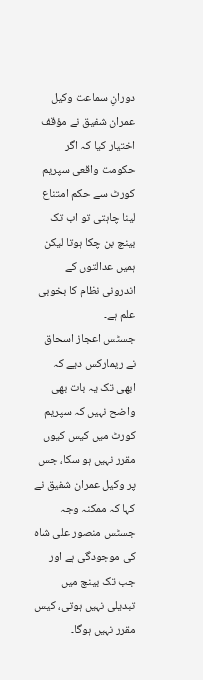دورانِ سماعت وکیل عمران شفیق نے مؤقف اختیار کیا کہ اگر حکومت واقعی سپریم کورٹ سے حکم امتناع لینا چاہتی تو اب تک بینچ بن چکا ہوتا لیکن ہمیں عدالتوں کے اندرونی نظام کا بخوبی علم ہے۔
جسٹس اعجاز اسحاق نے ریمارکس دیے کہ ابھی تک یہ بات بھی واضح نہیں کہ سپریم کورٹ میں کیس کیوں مقرر نہیں ہو سکا، جس پر وکیل عمران شفیق نے کہا کہ ممکنہ وجہ جسٹس منصور علی شاہ کی موجودگی ہے اور جب تک بینچ میں تبدیلی نہیں ہوتی، کیس مقرر نہیں ہوگا۔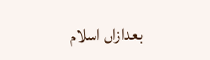بعدازاں اسلام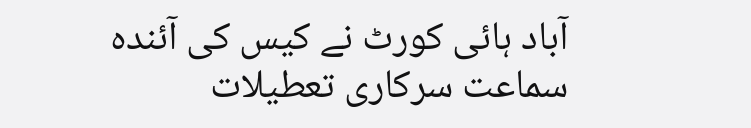آباد ہائی کورٹ نے کیس کی آئندہ سماعت سرکاری تعطیلات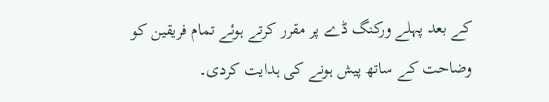کے بعد پہلے ورکنگ ڈے پر مقرر کرتے ہوئے تمام فریقین کو وضاحت کے ساتھ پیش ہونے کی ہدایت کردی۔